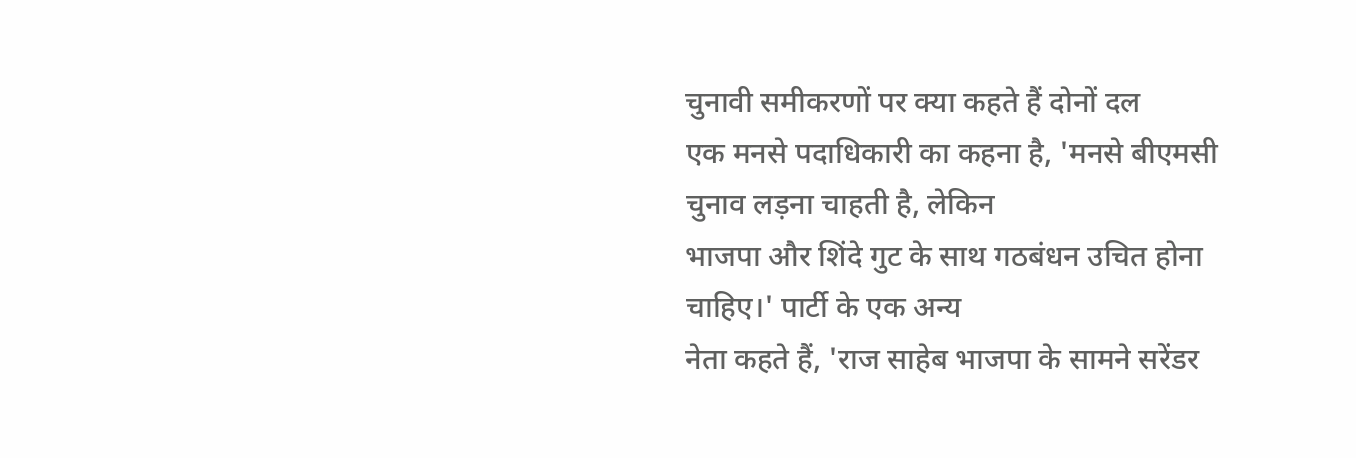चुनावी समीकरणों पर क्या कहते हैं दोनों दल
एक मनसे पदाधिकारी का कहना है, 'मनसे बीएमसी चुनाव लड़ना चाहती है, लेकिन
भाजपा और शिंदे गुट के साथ गठबंधन उचित होना चाहिए।' पार्टी के एक अन्य
नेता कहते हैं, 'राज साहेब भाजपा के सामने सरेंडर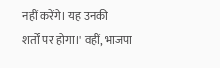नहीं करेंगे। यह उनकी
शर्तों पर होगा।' वहीं, भाजपा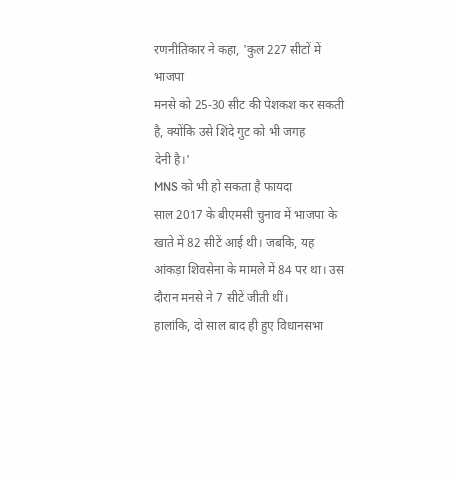रणनीतिकार ने कहा, 'कुल 227 सीटों में भाजपा
मनसे को 25-30 सीट की पेशकश कर सकती है, क्योंकि उसे शिंदे गुट को भी जगह
देनी है।'
MNS को भी हो सकता है फायदा
साल 2017 के बीएमसी चुनाव में भाजपा के खाते में 82 सीटें आई थी। जबकि, यह
आंकड़ा शिवसेना के मामले में 84 पर था। उस दौरान मनसे ने 7 सीटें जीती थीं।
हालांकि, दो साल बाद ही हुए विधानसभा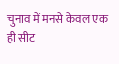चुनाव में मनसे केवल एक ही सीट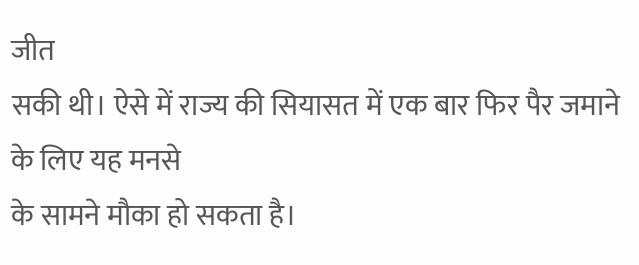जीत
सकी थी। ऐसे में राज्य की सियासत में एक बार फिर पैर जमाने के लिए यह मनसे
के सामने मौका हो सकता है।